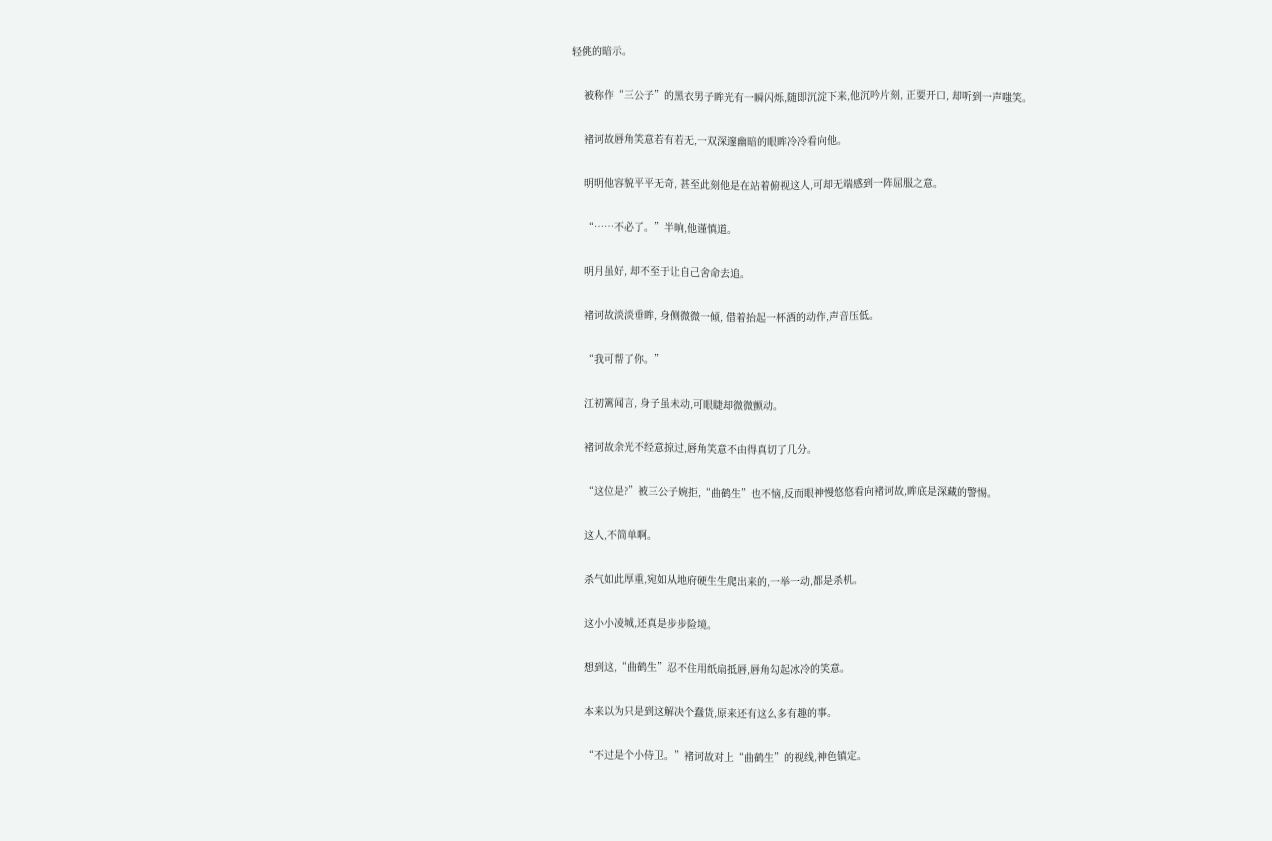轻佻的暗示。

    被称作“三公子”的黑衣男子眸光有一瞬闪烁,随即沉淀下来,他沉吟片刻, 正要开口, 却听到一声嗤笑。

    褚诃故唇角笑意若有若无,一双深邃幽暗的眼眸冷冷看向他。

    明明他容貌平平无奇, 甚至此刻他是在站着俯视这人,可却无端感到一阵屈服之意。

    “……不必了。”半晌,他谨慎道。

    明月虽好, 却不至于让自己舍命去追。

    褚诃故淡淡垂眸, 身侧微微一倾, 借着抬起一杯酒的动作,声音压低。

    “我可帮了你。”

    江初篱闻言, 身子虽未动,可眼睫却微微颤动。

    褚诃故余光不经意掠过,唇角笑意不由得真切了几分。

    “这位是?”被三公子婉拒,“曲鹤生”也不恼,反而眼神慢悠悠看向褚诃故,眸底是深藏的警惕。

    这人,不简单啊。

    杀气如此厚重,宛如从地府硬生生爬出来的,一举一动,都是杀机。

    这小小凌城,还真是步步险境。

    想到这,“曲鹤生”忍不住用纸扇抵唇,唇角勾起冰冷的笑意。

    本来以为只是到这解决个蠢货,原来还有这么多有趣的事。

    “不过是个小侍卫。”褚诃故对上“曲鹤生”的视线,神色镇定。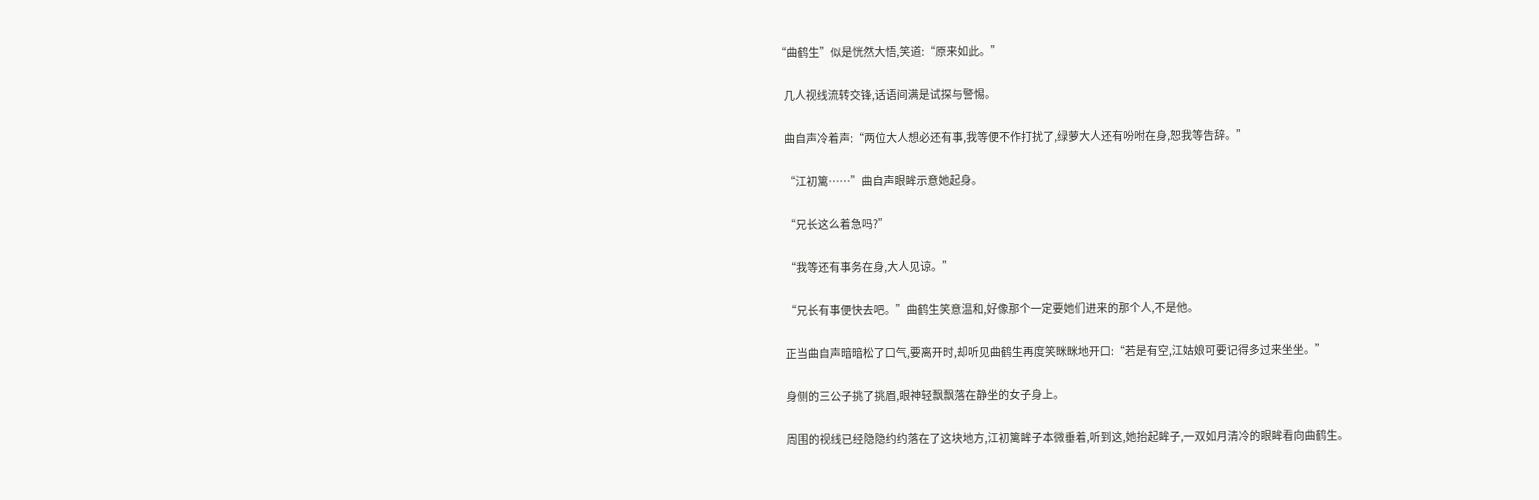“曲鹤生”似是恍然大悟,笑道:“原来如此。”

    几人视线流转交锋,话语间满是试探与警惕。

    曲自声冷着声:“两位大人想必还有事,我等便不作打扰了,绿萝大人还有吩咐在身,恕我等告辞。”

    “江初篱……”曲自声眼眸示意她起身。

    “兄长这么着急吗?”

    “我等还有事务在身,大人见谅。”

    “兄长有事便快去吧。”曲鹤生笑意温和,好像那个一定要她们进来的那个人,不是他。

    正当曲自声暗暗松了口气,要离开时,却听见曲鹤生再度笑眯眯地开口:“若是有空,江姑娘可要记得多过来坐坐。”

    身侧的三公子挑了挑眉,眼神轻飘飘落在静坐的女子身上。

    周围的视线已经隐隐约约落在了这块地方,江初篱眸子本微垂着,听到这,她抬起眸子,一双如月清冷的眼眸看向曲鹤生。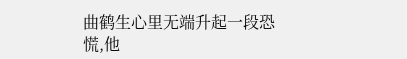曲鹤生心里无端升起一段恐慌,他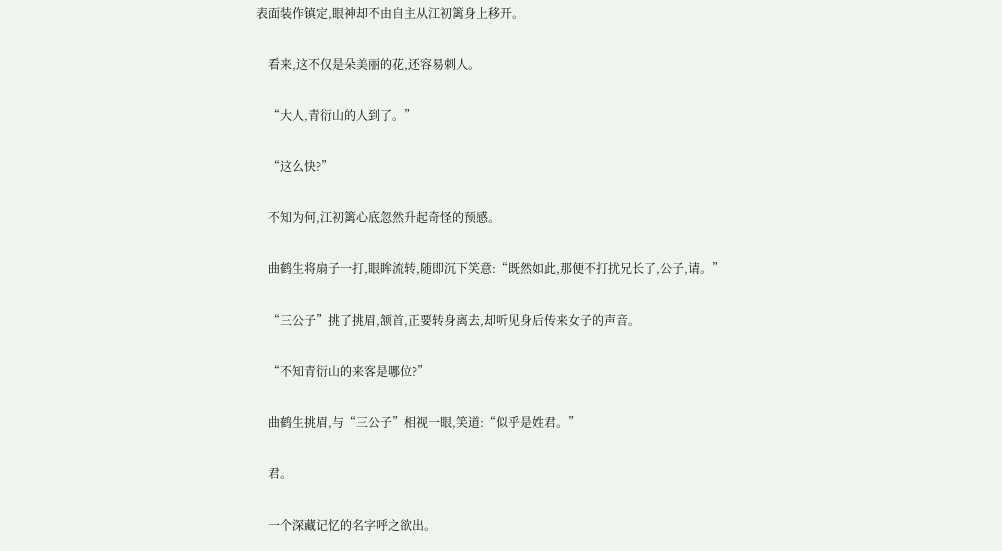表面装作镇定,眼神却不由自主从江初篱身上移开。

    看来,这不仅是朵美丽的花,还容易刺人。

    “大人,青衍山的人到了。”

    “这么快?”

    不知为何,江初篱心底忽然升起奇怪的预感。

    曲鹤生将扇子一打,眼眸流转,随即沉下笑意:“既然如此,那便不打扰兄长了,公子,请。”

    “三公子”挑了挑眉,颔首,正要转身离去,却听见身后传来女子的声音。

    “不知青衍山的来客是哪位?”

    曲鹤生挑眉,与“三公子”相视一眼,笑道:“似乎是姓君。”

    君。

    一个深藏记忆的名字呼之欲出。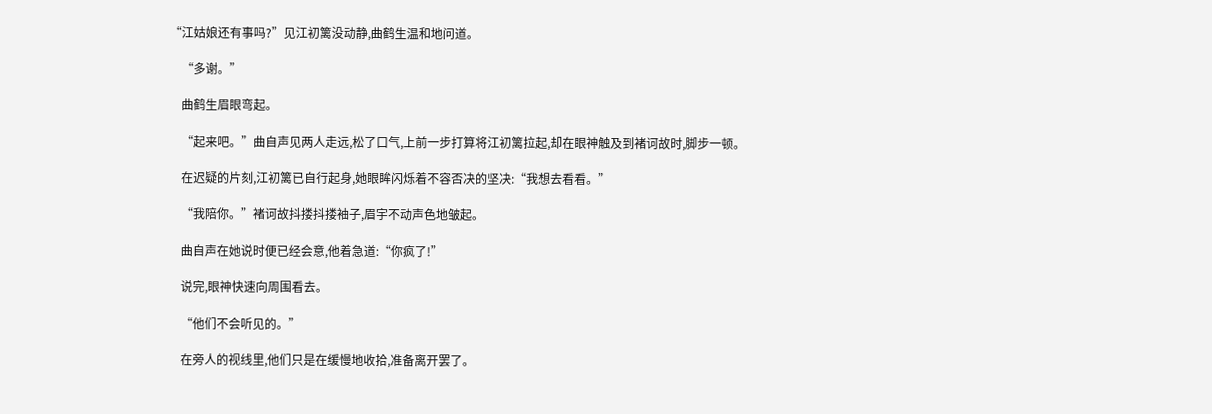“江姑娘还有事吗?”见江初篱没动静,曲鹤生温和地问道。

    “多谢。”

    曲鹤生眉眼弯起。

    “起来吧。”曲自声见两人走远,松了口气,上前一步打算将江初篱拉起,却在眼神触及到褚诃故时,脚步一顿。

    在迟疑的片刻,江初篱已自行起身,她眼眸闪烁着不容否决的坚决:“我想去看看。”

    “我陪你。”褚诃故抖搂抖搂袖子,眉宇不动声色地皱起。

    曲自声在她说时便已经会意,他着急道:“你疯了!”

    说完,眼神快速向周围看去。

    “他们不会听见的。”

    在旁人的视线里,他们只是在缓慢地收拾,准备离开罢了。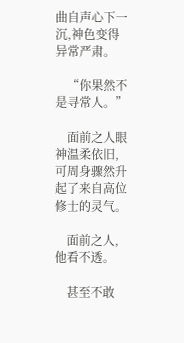曲自声心下一沉,神色变得异常严肃。

    “你果然不是寻常人。”

    面前之人眼神温柔依旧,可周身骤然升起了来自高位修士的灵气。

    面前之人,他看不透。

    甚至不敢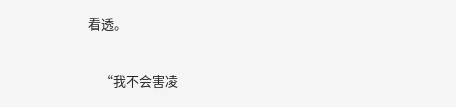看透。

    “我不会害凌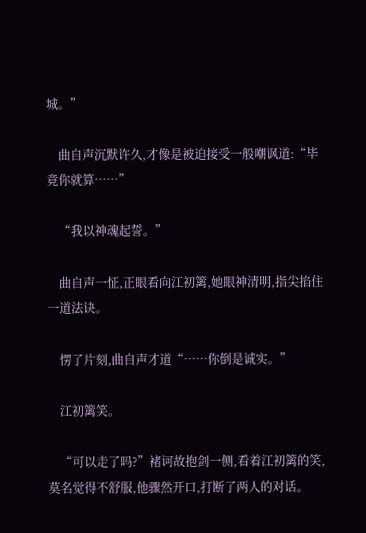城。”

    曲自声沉默许久,才像是被迫接受一般嘲讽道:“毕竟你就算……”

    “我以神魂起誓。”

    曲自声一怔,正眼看向江初篱,她眼神清明,指尖掐住一道法诀。

    愣了片刻,曲自声才道“……你倒是诚实。”

    江初篱笑。

    “可以走了吗?”褚诃故抱剑一侧,看着江初篱的笑,莫名觉得不舒服,他骤然开口,打断了两人的对话。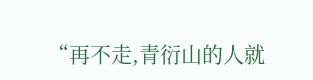“再不走,青衍山的人就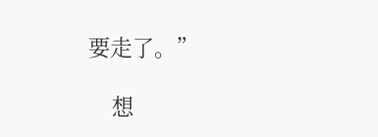要走了。”

    想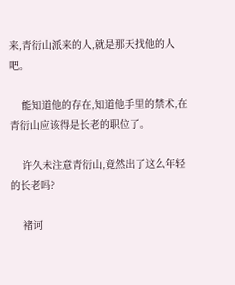来,青衍山派来的人,就是那天找他的人吧。

    能知道他的存在,知道他手里的禁术,在青衍山应该得是长老的职位了。

    许久未注意青衍山,竟然出了这么年轻的长老吗?

    褚诃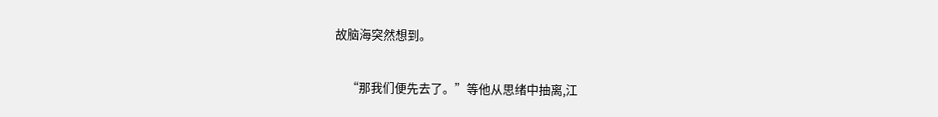故脑海突然想到。

    “那我们便先去了。”等他从思绪中抽离,江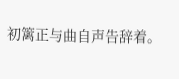初篱正与曲自声告辞着。